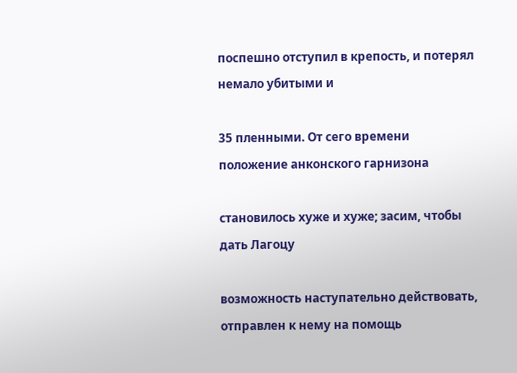поспешно отступил в крепость, и потерял немало убитыми и

35 пленными. От сего времени положение анконского гарнизона

становилось хуже и хуже; засим, чтобы дать Лагоцу

возможность наступательно действовать, отправлен к нему на помощь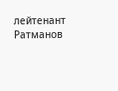лейтенант Ратманов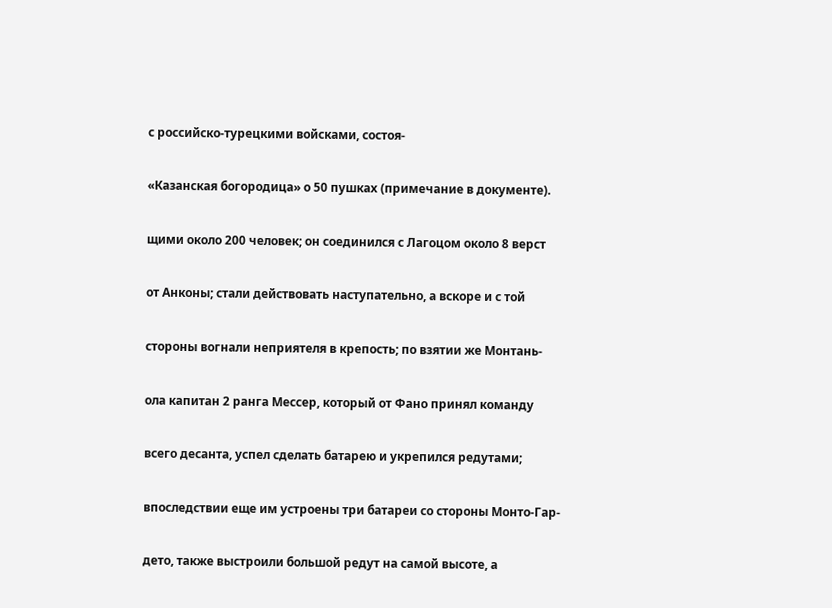с российско-турецкими войсками, состоя-

«Казанская богородица» о 50 пушках (примечание в документе).

щими около 200 человек; он соединился с Лагоцом около 8 верст

от Анконы; стали действовать наступательно, а вскоре и с той

стороны вогнали неприятеля в крепость; по взятии же Монтань-

ола капитан 2 ранга Мессер, который от Фано принял команду

всего десанта, успел сделать батарею и укрепился редутами;

впоследствии еще им устроены три батареи со стороны Монто-Гар-

дето, также выстроили большой редут на самой высоте, а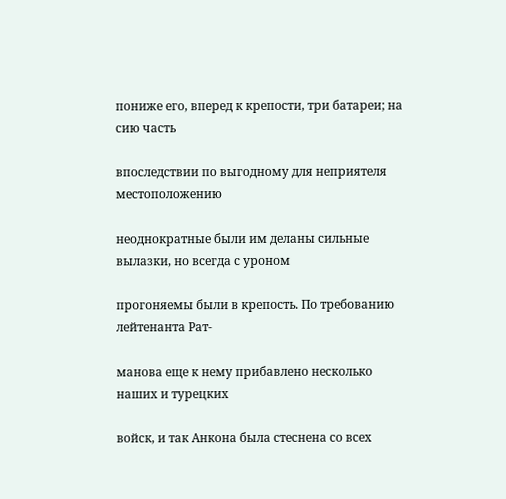пониже его, вперед к крепости, три батареи; на сию часть

впоследствии по выгодному для неприятеля местоположению

неоднократные были им деланы сильные вылазки, но всегда с уроном

прогоняемы были в крепость. По требованию лейтенанта Рат-

манова еще к нему прибавлено несколько наших и турецких

войск, и так Анкона была стеснена со всех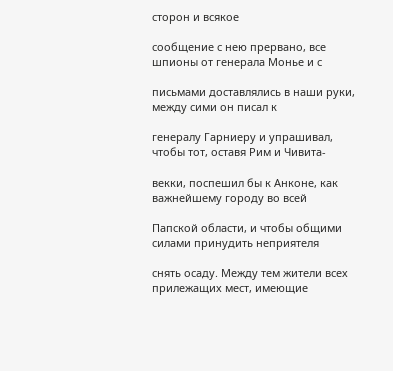сторон и всякое

сообщение с нею прервано, все шпионы от генерала Монье и с

письмами доставлялись в наши руки, между сими он писал к

генералу Гарниеру и упрашивал, чтобы тот, оставя Рим и Чивита-

векки, поспешил бы к Анконе, как важнейшему городу во всей

Папской области, и чтобы общими силами принудить неприятеля

снять осаду. Между тем жители всех прилежащих мест, имеющие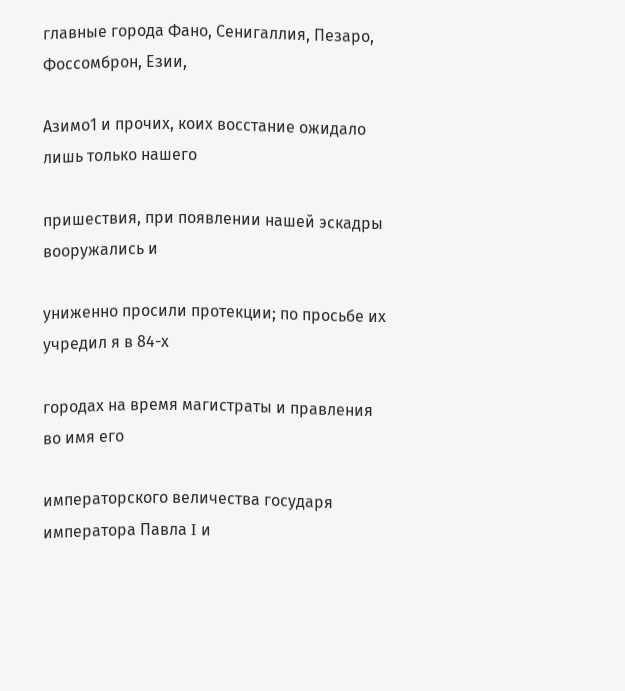главные города Фано, Сенигаллия, Пезаро, Фоссомброн, Езии,

Азимо1 и прочих, коих восстание ожидало лишь только нашего

пришествия, при появлении нашей эскадры вооружались и

униженно просили протекции; по просьбе их учредил я в 84-х

городах на время магистраты и правления во имя его

императорского величества государя императора Павла I и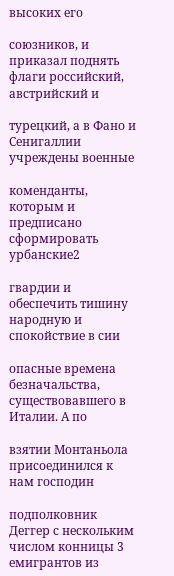высоких его

союзников, и приказал поднять флаги российский, австрийский и

турецкий, а в Фано и Сенигаллии учреждены военные

коменданты, которым и предписано сформировать урбанские2

гвардии и обеспечить тишину народную и спокойствие в сии

опасные времена безначальства, существовавшего в Италии. А по

взятии Монтаньола присоединился к нам господин

подполковник Деггер с нескольким числом конницы 3 емигрантов из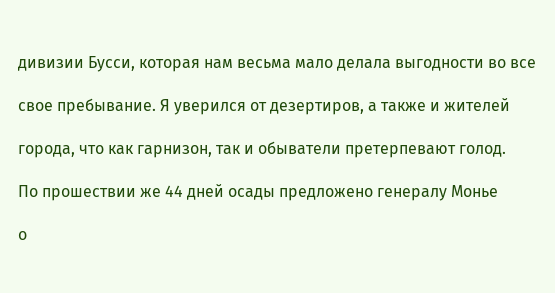дивизии Бусси, которая нам весьма мало делала выгодности во все

свое пребывание. Я уверился от дезертиров, а также и жителей

города, что как гарнизон, так и обыватели претерпевают голод.

По прошествии же 44 дней осады предложено генералу Монье

о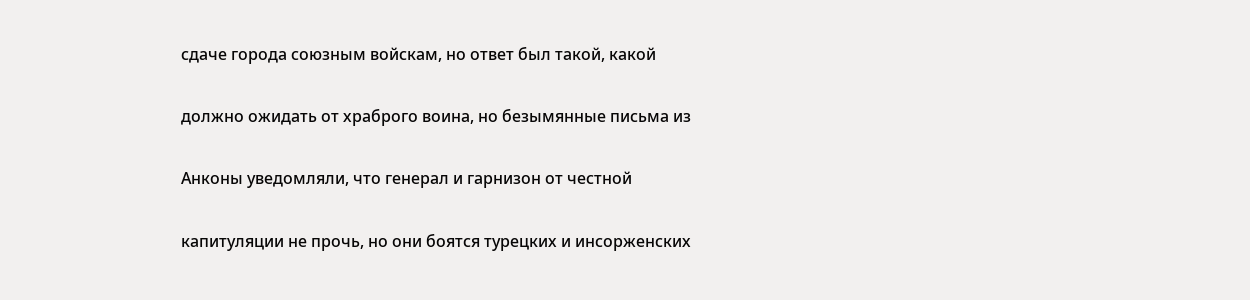сдаче города союзным войскам, но ответ был такой, какой

должно ожидать от храброго воина, но безымянные письма из

Анконы уведомляли, что генерал и гарнизон от честной

капитуляции не прочь, но они боятся турецких и инсорженских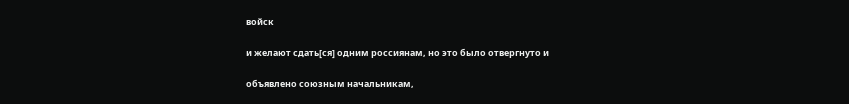войск

и желают сдать[ся] одним россиянам, но это было отвергнуто и

объявлено союзным начальникам,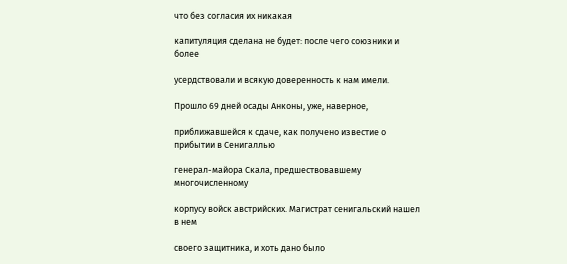что без согласия их никакая

капитуляция сделана не будет: после чего союзники и более

усердствовали и всякую доверенность к нам имели.

Прошло 69 дней осады Анконы, уже, наверное,

приближавшейся к сдаче, как получено известие о прибытии в Сенигаллью

генерал-майора Скала, предшествовавшему многочисленному

корпусу войск австрийских. Магистрат сенигальский нашел в нем

своего защитника, и хоть дано было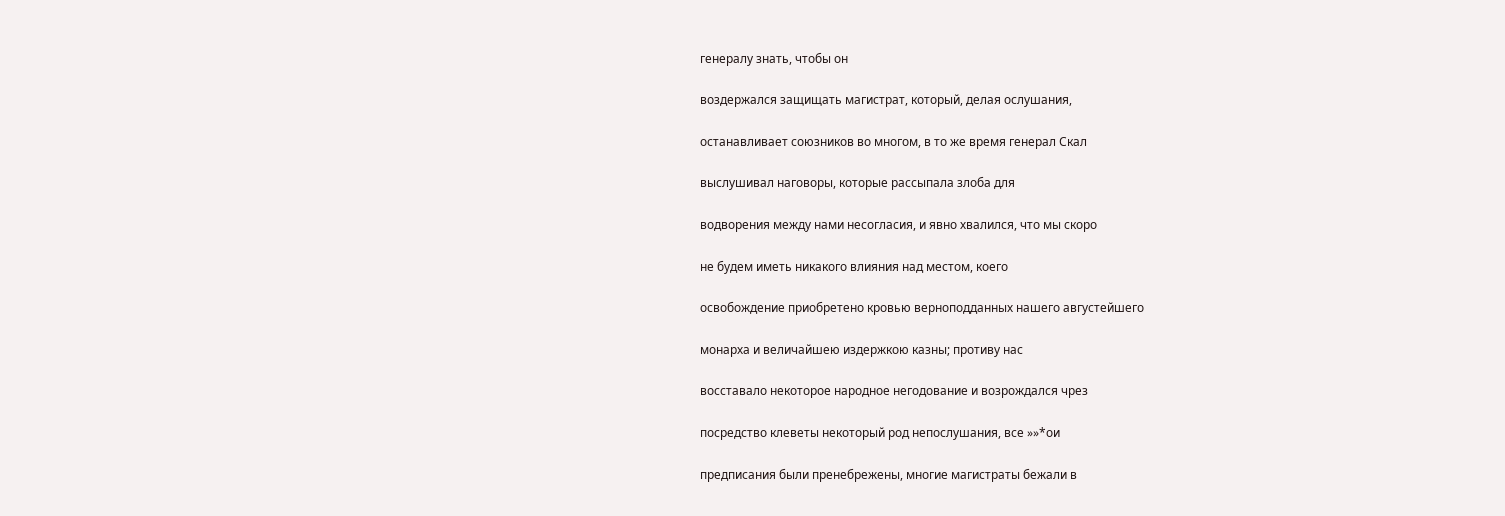генералу знать, чтобы он

воздержался защищать магистрат, который, делая ослушания,

останавливает союзников во многом, в то же время генерал Скал

выслушивал наговоры, которые рассыпала злоба для

водворения между нами несогласия, и явно хвалился, что мы скоро

не будем иметь никакого влияния над местом, коего

освобождение приобретено кровью верноподданных нашего августейшего

монарха и величайшею издержкою казны; противу нас

восставало некоторое народное негодование и возрождался чрез

посредство клеветы некоторый род непослушания, все »»*ои

предписания были пренебрежены, многие магистраты бежали в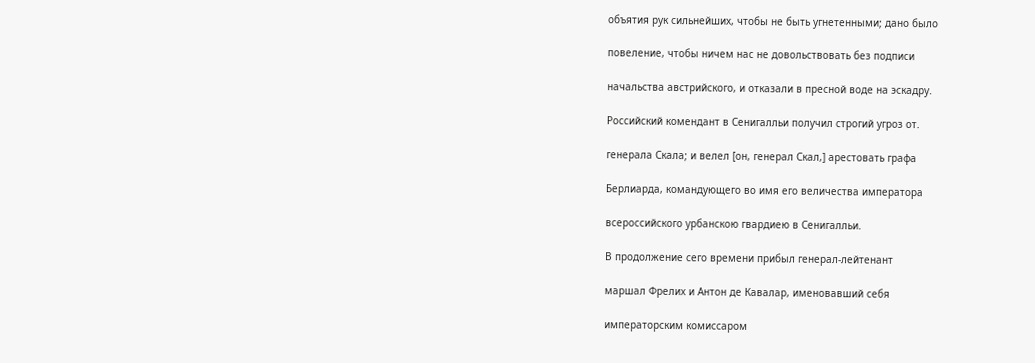объятия рук сильнейших, чтобы не быть угнетенными; дано было

повеление, чтобы ничем нас не довольствовать без подписи

начальства австрийского, и отказали в пресной воде на эскадру.

Российский комендант в Сенигалльи получил строгий угроз от.

генерала Скала; и велел [он, генерал Скал,] арестовать графа

Берлиарда, командующего во имя его величества императора

всероссийского урбанскою гвардиею в Сенигалльи.

В продолжение сего времени прибыл генерал-лейтенант

маршал Фрелих и Антон де Кавалар, именовавший себя

императорским комиссаром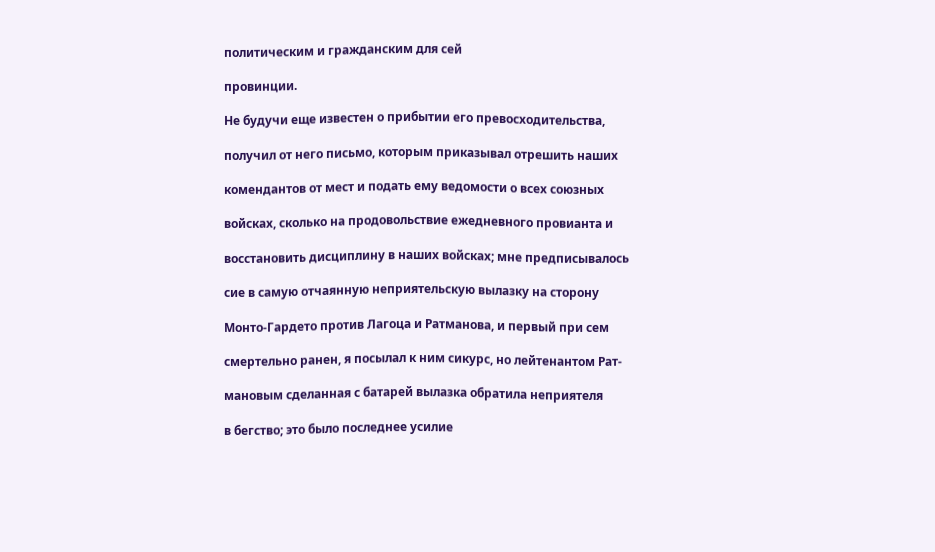политическим и гражданским для сей

провинции.

Не будучи еще известен о прибытии его превосходительства,

получил от него письмо, которым приказывал отрешить наших

комендантов от мест и подать ему ведомости о всех союзных

войсках, сколько на продовольствие ежедневного провианта и

восстановить дисциплину в наших войсках; мне предписывалось

сие в самую отчаянную неприятельскую вылазку на сторону

Монто-Гардето против Лагоца и Ратманова, и первый при сем

смертельно ранен, я посылал к ним сикурс, но лейтенантом Рат-

мановым сделанная с батарей вылазка обратила неприятеля

в бегство; это было последнее усилие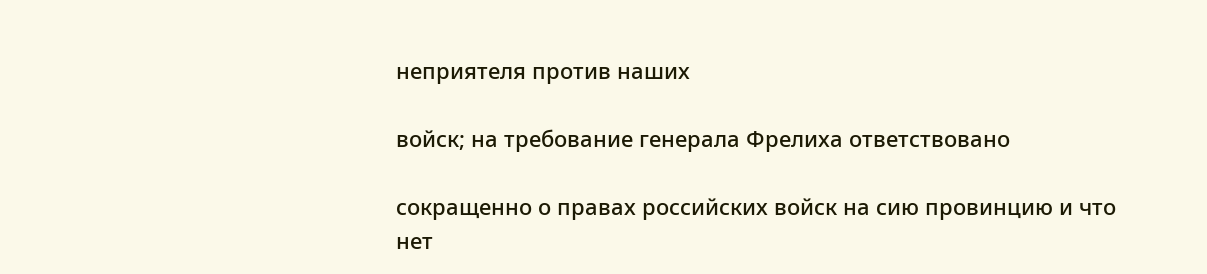неприятеля против наших

войск; на требование генерала Фрелиха ответствовано

сокращенно о правах российских войск на сию провинцию и что нет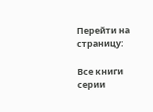Перейти на страницу:

Все книги серии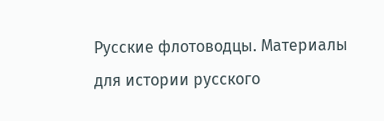Русские флотоводцы. Материалы для истории русского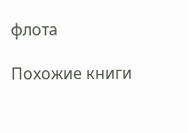флота

Похожие книги